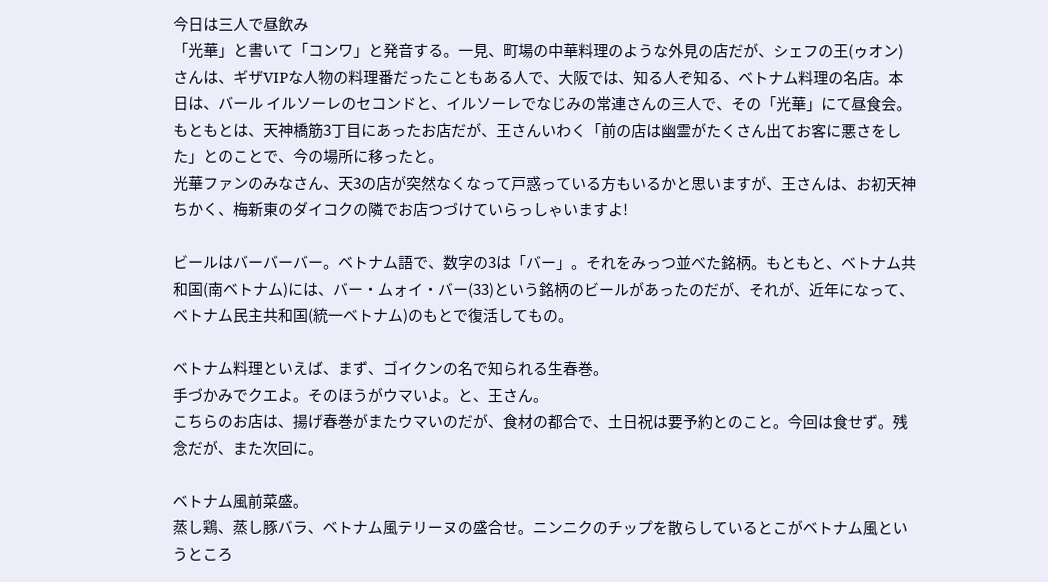今日は三人で昼飲み
「光華」と書いて「コンワ」と発音する。一見、町場の中華料理のような外見の店だが、シェフの王(ゥオン)さんは、ギザVIPな人物の料理番だったこともある人で、大阪では、知る人ぞ知る、ベトナム料理の名店。本日は、バール イルソーレのセコンドと、イルソーレでなじみの常連さんの三人で、その「光華」にて昼食会。
もともとは、天神橋筋3丁目にあったお店だが、王さんいわく「前の店は幽霊がたくさん出てお客に悪さをした」とのことで、今の場所に移ったと。
光華ファンのみなさん、天3の店が突然なくなって戸惑っている方もいるかと思いますが、王さんは、お初天神ちかく、梅新東のダイコクの隣でお店つづけていらっしゃいますよ!

ビールはバーバーバー。ベトナム語で、数字の3は「バー」。それをみっつ並べた銘柄。もともと、ベトナム共和国(南ベトナム)には、バー・ムォイ・バー(33)という銘柄のビールがあったのだが、それが、近年になって、ベトナム民主共和国(統一ベトナム)のもとで復活してもの。

ベトナム料理といえば、まず、ゴイクンの名で知られる生春巻。
手づかみでクエよ。そのほうがウマいよ。と、王さん。
こちらのお店は、揚げ春巻がまたウマいのだが、食材の都合で、土日祝は要予約とのこと。今回は食せず。残念だが、また次回に。

ベトナム風前菜盛。
蒸し鶏、蒸し豚バラ、ベトナム風テリーヌの盛合せ。ニンニクのチップを散らしているとこがベトナム風というところ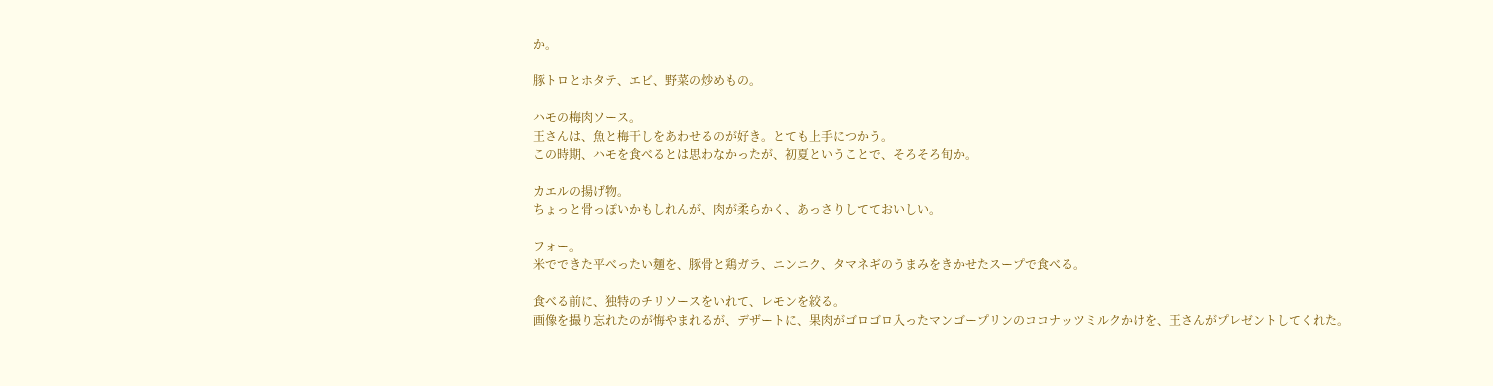か。

豚トロとホタテ、エビ、野菜の炒めもの。

ハモの梅肉ソース。
王さんは、魚と梅干しをあわせるのが好き。とても上手につかう。
この時期、ハモを食べるとは思わなかったが、初夏ということで、そろそろ旬か。

カエルの揚げ物。
ちょっと骨っぽいかもしれんが、肉が柔らかく、あっさりしてておいしい。

フォー。
米でできた平べったい麺を、豚骨と鶏ガラ、ニンニク、タマネギのうまみをきかせたスープで食べる。

食べる前に、独特のチリソースをいれて、レモンを絞る。
画像を撮り忘れたのが悔やまれるが、デザートに、果肉がゴロゴロ入ったマンゴープリンのココナッツミルクかけを、王さんがプレゼントしてくれた。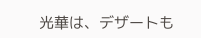光華は、デザートも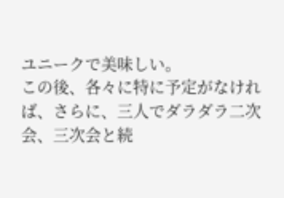ユニークで美味しい。
この後、各々に特に予定がなければ、さらに、三人でダラダラ二次会、三次会と続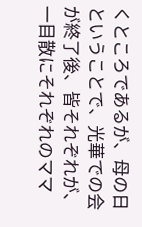くところであるが、母の日ということで、光華での会が終了後、皆それぞれが、一目散にそれぞれのママ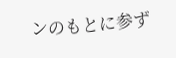ンのもとに参ず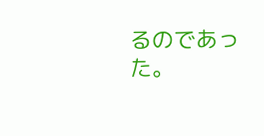るのであった。